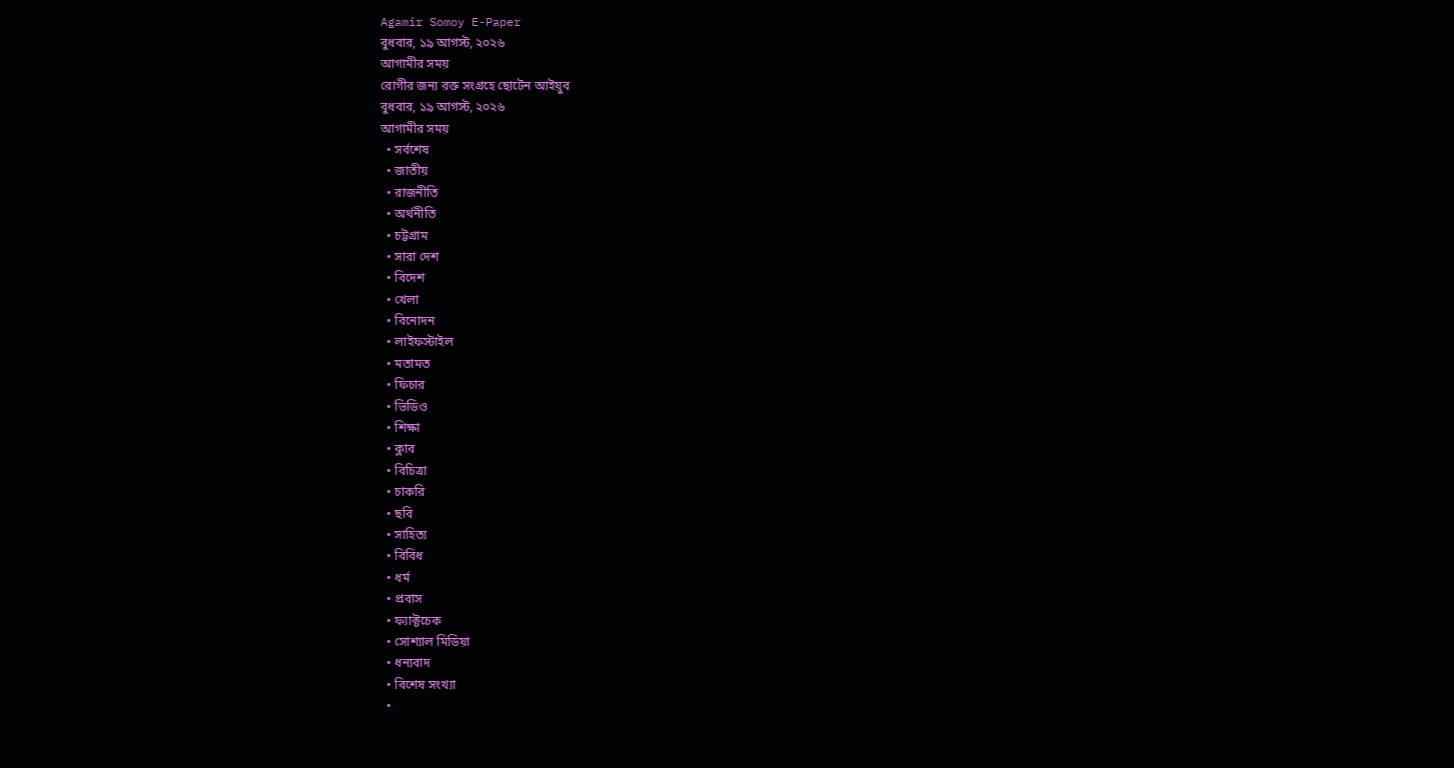Agamir Somoy E-Paper
বুধবার, ১৯ আগস্ট, ২০২৬
আগামীর সময়
রোগীর জন্য রক্ত সংগ্রহে ছোটেন আইয়ুব
বুধবার, ১৯ আগস্ট, ২০২৬
আগামীর সময়
  • সর্বশেষ
  • জাতীয়
  • রাজনীতি
  • অর্থনীতি
  • চট্টগ্রাম
  • সারা দেশ
  • বিদেশ
  • খেলা
  • বিনোদন
  • লাইফস্টাইল
  • মতামত
  • ফিচার
  • ভিডিও
  • শিক্ষা
  • ক্লাব
  • বিচিত্রা
  • চাকরি
  • ছবি
  • সাহিত্য
  • বিবিধ
  • ধর্ম
  • প্রবাস
  • ফ্যাক্টচেক
  • সোশ্যাল মিডিয়া
  • ধন্যবাদ
  • বিশেষ সংখ্যা
  •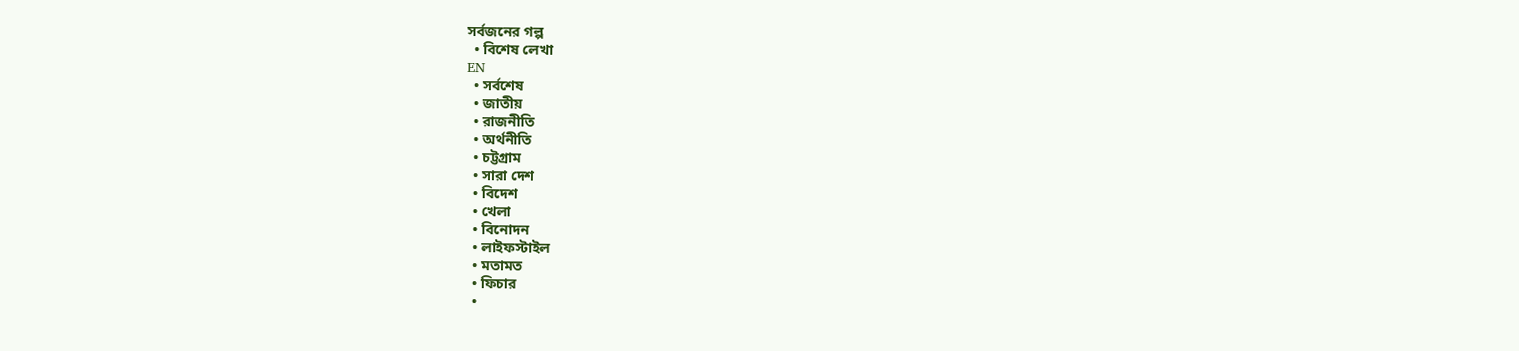সর্বজনের গল্প
  • বিশেষ লেখা
EN
  • সর্বশেষ
  • জাতীয়
  • রাজনীতি
  • অর্থনীতি
  • চট্টগ্রাম
  • সারা দেশ
  • বিদেশ
  • খেলা
  • বিনোদন
  • লাইফস্টাইল
  • মতামত
  • ফিচার
  •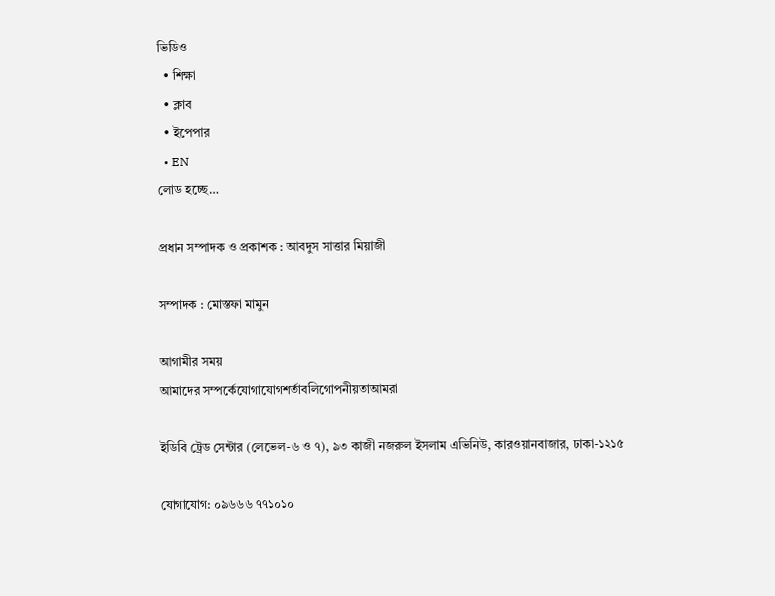ভিডিও
  • শিক্ষা
  • ক্লাব
  • ইপেপার
  • EN
লোড হচ্ছে…

প্রধান সম্পাদক ও প্রকাশক : আবদুস সাত্তার মিয়াজী

সম্পাদক : মোস্তফা মামুন

আগামীর সময়
আমাদের সম্পর্কেযোগাযোগশর্তাবলিগোপনীয়তাআমরা

ইডিবি ট্রেড সেন্টার (লেভেল-৬ ও ৭), ৯৩ কাজী নজরুল ইসলাম এভিনিউ, কারওয়ানবাজার, ঢাকা-১২১৫

যোগাযোগ: ০৯৬৬৬ ৭৭১০১০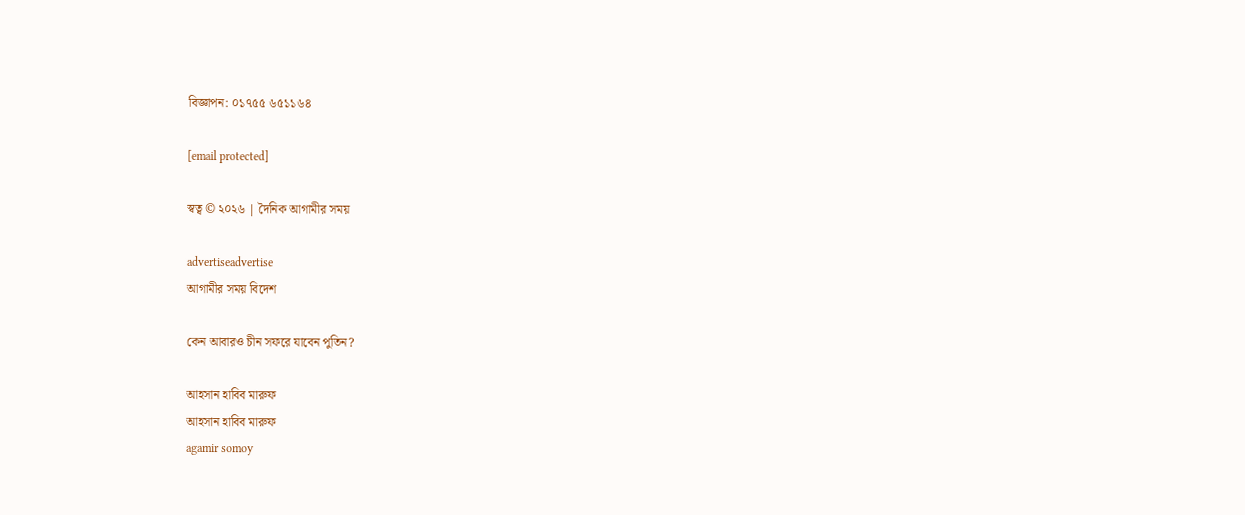বিজ্ঞাপন: ০১৭৫৫ ৬৫১১৬৪

[email protected]

স্বত্ব © ২০২৬ | দৈনিক আগামীর সময়

advertiseadvertise
আগামীর সময় বিদেশ

কেন আবারও চীন সফরে যাবেন পুতিন?

আহসান হাবিব মারুফ
আহসান হাবিব মারুফ
agamir somoy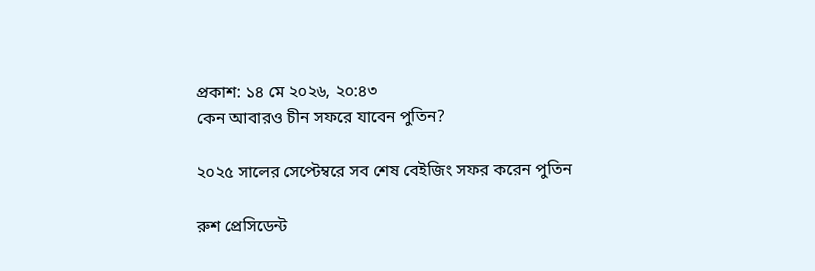প্রকাশ: ১৪ মে ২০২৬, ২০:৪৩
কেন আবারও চীন সফরে যাবেন পুতিন?

২০২৫ সালের সেপ্টেম্বরে সব শেষ বেইজিং সফর করেন পুতিন

রুশ প্রেসিডেন্ট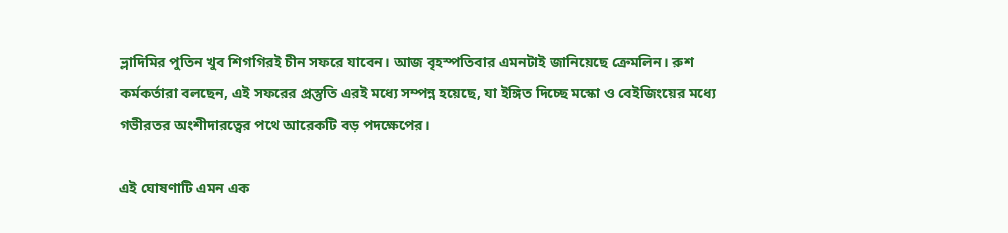ভ্লাদিমির পুতিন খুব শিগগিরই চীন সফরে যাবেন। আজ বৃহস্পতিবার এমনটাই জানিয়েছে ক্রেমলিন। রুশ কর্মকর্তারা বলছেন, এই সফরের প্রস্তুতি এরই মধ্যে সম্পন্ন হয়েছে, যা ইঙ্গিত দিচ্ছে মস্কো ও বেইজিংয়ের মধ্যে গভীরতর অংশীদারত্বের পথে আরেকটি বড় পদক্ষেপের।

এই ঘোষণাটি এমন এক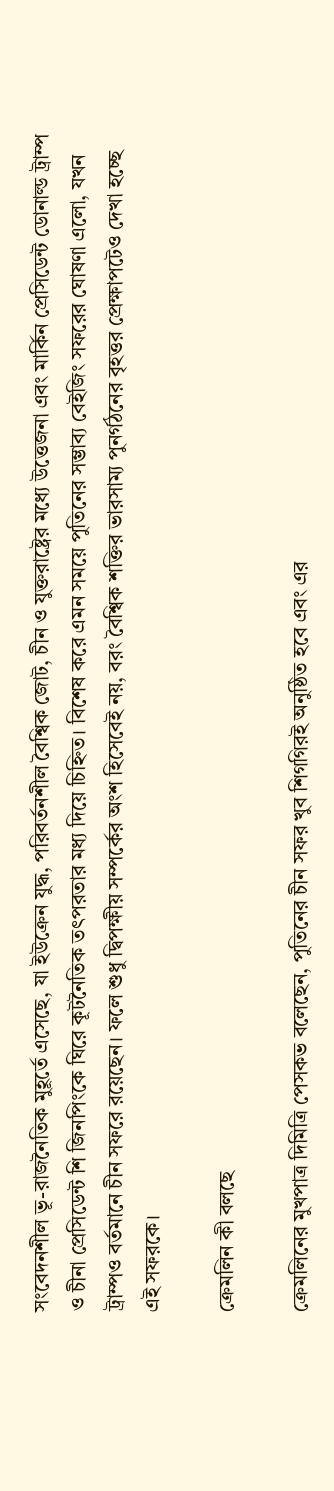সংবেদনশীল ভূ-রাজনৈতিক মুহূর্তে এসেছে, যা ইউক্রেন যুদ্ধ, পরিবর্তনশীল বৈশ্বিক জোট, চীন ও যুক্তরাষ্ট্রের মধ্যে উত্তেজনা এবং মার্কিন প্রেসিডেন্ট ডোনাল্ড ট্রাম্প ও চীনা প্রেসিডেন্ট শি জিনপিংকে ঘিরে কূটনৈতিক তৎপরতার মধ্য দিয়ে চিহ্নিত। বিশেষ করে এমন সময়ে পুতিনের সম্ভাব্য বেইজিং সফরের ঘোষণা এলো, যখন ট্রাম্পও বর্তমানে চীন সফরে রয়েছেন। ফলে শুধু দ্বিপক্ষীয় সম্পর্কের অংশ হিসেবেই নয়, বরং বৈশ্বিক শক্তির ভারসাম্য পুনর্গঠনের বৃহত্তর প্রেক্ষাপটেও দেখা হচ্ছে এই সফরকে।

ক্রেমলিন কী বলছে

ক্রেমলিনের মুখপাত্র দিমিত্রি পেসকভ বলেছেন, পুতিনের চীন সফর খুব শিগগিরই অনুষ্ঠিত হবে এবং এর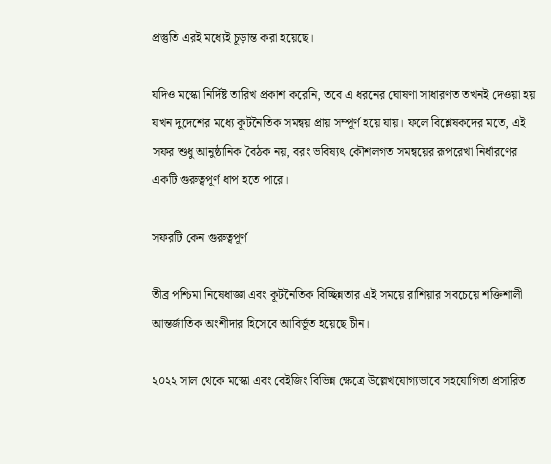প্রস্তুতি এরই মধ্যেই চূড়ান্ত করা হয়েছে।

যদিও মস্কো নির্দিষ্ট তারিখ প্রকাশ করেনি, তবে এ ধরনের ঘোষণা সাধারণত তখনই দেওয়া হয় যখন দুদেশের মধ্যে কূটনৈতিক সমন্বয় প্রায় সম্পূর্ণ হয়ে যায়। ফলে বিশ্লেষকদের মতে, এই সফর শুধু আনুষ্ঠানিক বৈঠক নয়, বরং ভবিষ্যৎ কৌশলগত সমন্বয়ের রূপরেখা নির্ধারণের একটি গুরুত্বপূর্ণ ধাপ হতে পারে।

সফরটি কেন গুরুত্বপূর্ণ

তীব্র পশ্চিমা নিষেধাজ্ঞা এবং কূটনৈতিক বিচ্ছিন্নতার এই সময়ে রাশিয়ার সবচেয়ে শক্তিশালী আন্তর্জাতিক অংশীদার হিসেবে আবির্ভূত হয়েছে চীন।

২০২২ সাল থেকে মস্কো এবং বেইজিং বিভিন্ন ক্ষেত্রে উল্লেখযোগ্যভাবে সহযোগিতা প্রসারিত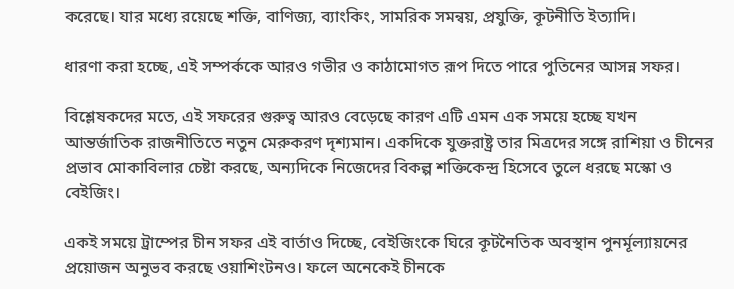করেছে। যার মধ্যে রয়েছে শক্তি, বাণিজ্য, ব্যাংকিং, সামরিক সমন্বয়, প্রযুক্তি, কূটনীতি ইত্যাদি।

ধারণা করা হচ্ছে, এই সম্পর্ককে আরও গভীর ও কাঠামোগত রূপ দিতে পারে পুতিনের আসন্ন সফর।

বিশ্লেষকদের মতে, এই সফরের গুরুত্ব আরও বেড়েছে কারণ এটি এমন এক সময়ে হচ্ছে যখন আন্তর্জাতিক রাজনীতিতে নতুন মেরুকরণ দৃশ্যমান। একদিকে যুক্তরাষ্ট্র তার মিত্রদের সঙ্গে রাশিয়া ও চীনের প্রভাব মোকাবিলার চেষ্টা করছে, অন্যদিকে নিজেদের বিকল্প শক্তিকেন্দ্র হিসেবে তুলে ধরছে মস্কো ও বেইজিং।

একই সময়ে ট্রাম্পের চীন সফর এই বার্তাও দিচ্ছে, বেইজিংকে ঘিরে কূটনৈতিক অবস্থান পুনর্মূল্যায়নের প্রয়োজন অনুভব করছে ওয়াশিংটনও। ফলে অনেকেই চীনকে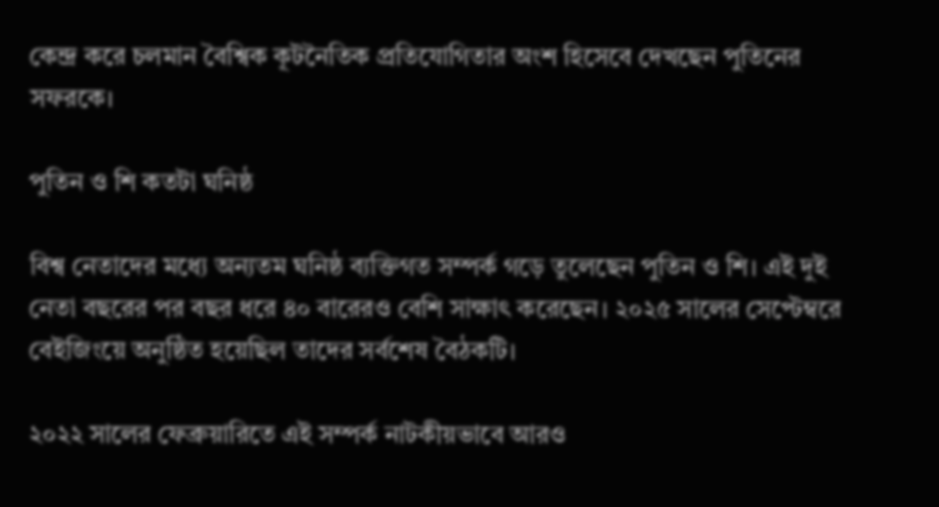কেন্দ্র করে চলমান বৈশ্বিক কূটনৈতিক প্রতিযোগিতার অংশ হিসেবে দেখছেন পুতিনের সফরকে।

পুতিন ও শি কতটা ঘনিষ্ঠ

বিশ্ব নেতাদের মধ্যে অন্যতম ঘনিষ্ঠ ব্যক্তিগত সম্পর্ক গড়ে তুলেছেন পুতিন ও শি। এই দুই নেতা বছরের পর বছর ধরে ৪০ বারেরও বেশি সাক্ষাৎ করেছেন। ২০২৫ সালের সেপ্টেম্বরে বেইজিংয়ে অনুষ্ঠিত হয়েছিল তাদের সর্বশেষ বৈঠকটি।

২০২২ সালের ফেব্রুয়ারিতে এই সম্পর্ক নাটকীয়ভাবে আরও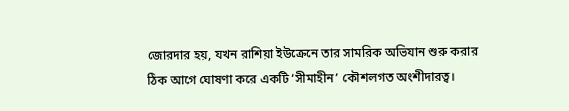জোরদার হয়, যখন রাশিয়া ইউক্রেনে তার সামরিক অভিযান শুরু করার ঠিক আগে ঘোষণা করে একটি ‘সীমাহীন’ কৌশলগত অংশীদারত্ব।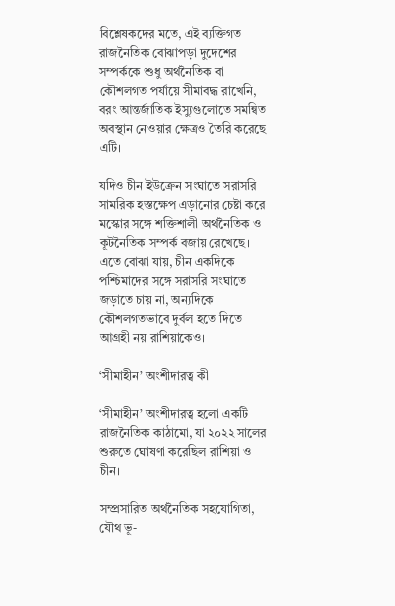বিশ্লেষকদের মতে, এই ব্যক্তিগত রাজনৈতিক বোঝাপড়া দুদেশের সম্পর্ককে শুধু অর্থনৈতিক বা কৌশলগত পর্যায়ে সীমাবদ্ধ রাখেনি, বরং আন্তর্জাতিক ইস্যুগুলোতে সমন্বিত অবস্থান নেওয়ার ক্ষেত্রও তৈরি করেছে এটি।

যদিও চীন ইউক্রেন সংঘাতে সরাসরি সামরিক হস্তক্ষেপ এড়ানোর চেষ্টা করে মস্কোর সঙ্গে শক্তিশালী অর্থনৈতিক ও কূটনৈতিক সম্পর্ক বজায় রেখেছে। এতে বোঝা যায়, চীন একদিকে পশ্চিমাদের সঙ্গে সরাসরি সংঘাতে জড়াতে চায় না, অন্যদিকে কৌশলগতভাবে দুর্বল হতে দিতে আগ্রহী নয় রাশিয়াকেও।

‘সীমাহীন’ অংশীদারত্ব কী

‘সীমাহীন’ অংশীদারত্ব হলো একটি রাজনৈতিক কাঠামো, যা ২০২২ সালের শুরুতে ঘোষণা করেছিল রাশিয়া ও চীন।

সম্প্রসারিত অর্থনৈতিক সহযোগিতা, যৌথ ভূ-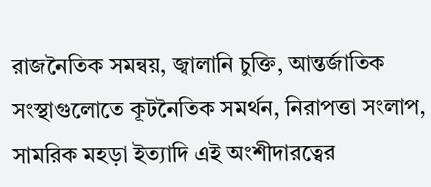রাজনৈতিক সমন্বয়, জ্বালানি চুক্তি, আন্তর্জাতিক সংস্থাগুলোতে কূটনৈতিক সমর্থন, নিরাপত্তা সংলাপ, সামরিক মহড়া ইত্যাদি এই অংশীদারত্বের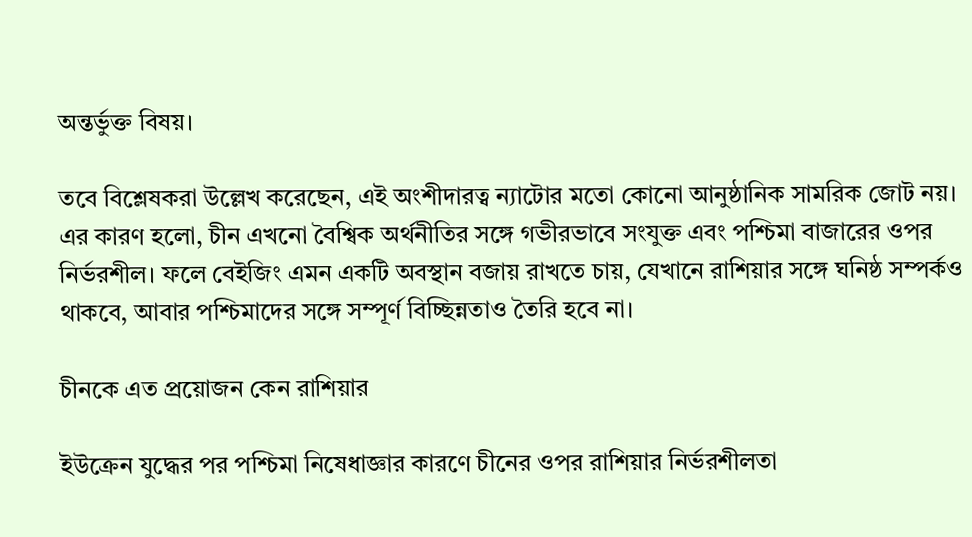অন্তর্ভুক্ত বিষয়।

তবে বিশ্লেষকরা উল্লেখ করেছেন, এই অংশীদারত্ব ন্যাটোর মতো কোনো আনুষ্ঠানিক সামরিক জোট নয়। এর কারণ হলো, চীন এখনো বৈশ্বিক অর্থনীতির সঙ্গে গভীরভাবে সংযুক্ত এবং পশ্চিমা বাজারের ওপর নির্ভরশীল। ফলে বেইজিং এমন একটি অবস্থান বজায় রাখতে চায়, যেখানে রাশিয়ার সঙ্গে ঘনিষ্ঠ সম্পর্কও থাকবে, আবার পশ্চিমাদের সঙ্গে সম্পূর্ণ বিচ্ছিন্নতাও তৈরি হবে না।

চীনকে এত প্রয়োজন কেন রাশিয়ার

ইউক্রেন যুদ্ধের পর পশ্চিমা নিষেধাজ্ঞার কারণে চীনের ওপর রাশিয়ার নির্ভরশীলতা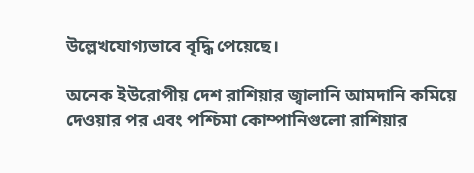উল্লেখযোগ্যভাবে বৃদ্ধি পেয়েছে।

অনেক ইউরোপীয় দেশ রাশিয়ার জ্বালানি আমদানি কমিয়ে দেওয়ার পর এবং পশ্চিমা কোম্পানিগুলো রাশিয়ার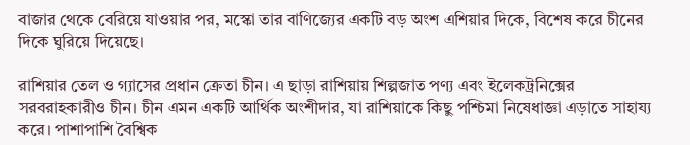বাজার থেকে বেরিয়ে যাওয়ার পর, মস্কো তার বাণিজ্যের একটি বড় অংশ এশিয়ার দিকে, বিশেষ করে চীনের দিকে ঘুরিয়ে দিয়েছে।

রাশিয়ার তেল ও গ্যাসের প্রধান ক্রেতা চীন। এ ছাড়া রাশিয়ায় শিল্পজাত পণ্য এবং ইলেকট্রনিক্সের সরবরাহকারীও চীন। চীন এমন একটি আর্থিক অংশীদার, যা রাশিয়াকে কিছু পশ্চিমা নিষেধাজ্ঞা এড়াতে সাহায্য করে। পাশাপাশি বৈশ্বিক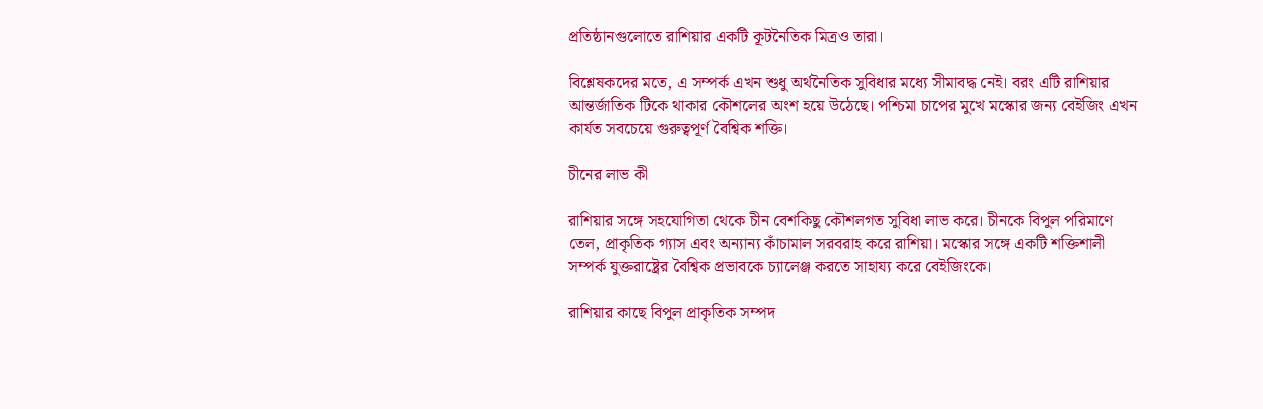প্রতিষ্ঠানগুলোতে রাশিয়ার একটি কূটনৈতিক মিত্রও তারা।

বিশ্লেষকদের মতে, এ সম্পর্ক এখন শুধু অর্থনৈতিক সুবিধার মধ্যে সীমাবদ্ধ নেই। বরং এটি রাশিয়ার আন্তর্জাতিক টিকে থাকার কৌশলের অংশ হয়ে উঠেছে। পশ্চিমা চাপের মুখে মস্কোর জন্য বেইজিং এখন কার্যত সবচেয়ে গুরুত্বপূর্ণ বৈশ্বিক শক্তি।

চীনের লাভ কী

রাশিয়ার সঙ্গে সহযোগিতা থেকে চীন বেশকিছু কৌশলগত সুবিধা লাভ করে। চীনকে বিপুল পরিমাণে তেল, প্রাকৃতিক গ্যাস এবং অন্যান্য কাঁচামাল সরবরাহ করে রাশিয়া। মস্কোর সঙ্গে একটি শক্তিশালী সম্পর্ক যুক্তরাষ্ট্রের বৈশ্বিক প্রভাবকে চ্যালেঞ্জ করতে সাহায্য করে বেইজিংকে।

রাশিয়ার কাছে বিপুল প্রাকৃতিক সম্পদ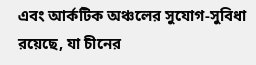এবং আর্কটিক অঞ্চলের সুযোগ-সুবিধা রয়েছে, যা চীনের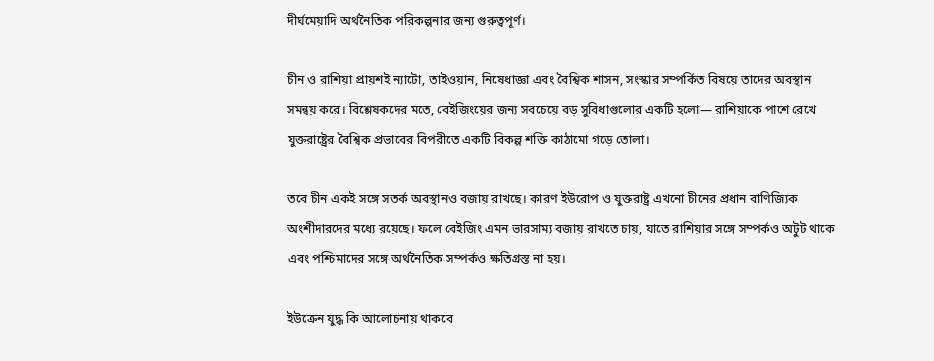দীর্ঘমেয়াদি অর্থনৈতিক পরিকল্পনার জন্য গুরুত্বপূর্ণ।

চীন ও রাশিয়া প্রায়শই ন্যাটো, তাইওয়ান, নিষেধাজ্ঞা এবং বৈশ্বিক শাসন, সংস্কার সম্পর্কিত বিষয়ে তাদের অবস্থান সমন্বয় করে। বিশ্লেষকদের মতে, বেইজিংয়ের জন্য সবচেয়ে বড় সুবিধাগুলোর একটি হলো— রাশিয়াকে পাশে রেখে যুক্তরাষ্ট্রের বৈশ্বিক প্রভাবের বিপরীতে একটি বিকল্প শক্তি কাঠামো গড়ে তোলা।

তবে চীন একই সঙ্গে সতর্ক অবস্থানও বজায় রাখছে। কারণ ইউরোপ ও যুক্তরাষ্ট্র এখনো চীনের প্রধান বাণিজ্যিক অংশীদারদের মধ্যে রয়েছে। ফলে বেইজিং এমন ভারসাম্য বজায় রাখতে চায়, যাতে রাশিয়ার সঙ্গে সম্পর্কও অটুট থাকে এবং পশ্চিমাদের সঙ্গে অর্থনৈতিক সম্পর্কও ক্ষতিগ্রস্ত না হয়।

ইউক্রেন যুদ্ধ কি আলোচনায় থাকবে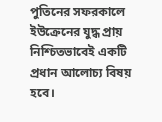পুতিনের সফরকালে ইউক্রেনের যুদ্ধ প্রায় নিশ্চিতভাবেই একটি প্রধান আলোচ্য বিষয় হবে।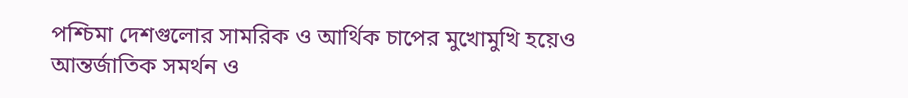পশ্চিমা দেশগুলোর সামরিক ও আর্থিক চাপের মুখোমুখি হয়েও আন্তর্জাতিক সমর্থন ও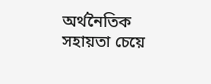অর্থনৈতিক সহায়তা চেয়ে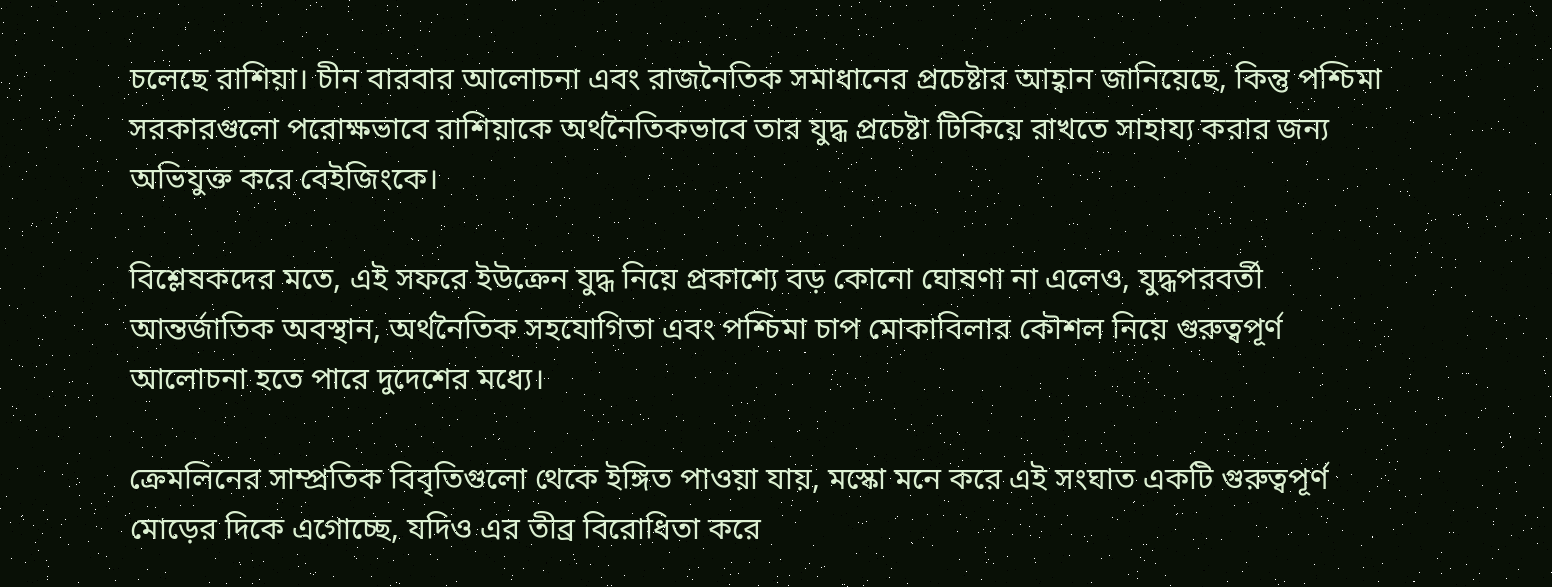চলেছে রাশিয়া। চীন বারবার আলোচনা এবং রাজনৈতিক সমাধানের প্রচেষ্টার আহ্বান জানিয়েছে, কিন্তু পশ্চিমা সরকারগুলো পরোক্ষভাবে রাশিয়াকে অর্থনৈতিকভাবে তার যুদ্ধ প্রচেষ্টা টিকিয়ে রাখতে সাহায্য করার জন্য অভিযুক্ত করে বেইজিংকে।

বিশ্লেষকদের মতে, এই সফরে ইউক্রেন যুদ্ধ নিয়ে প্রকাশ্যে বড় কোনো ঘোষণা না এলেও, যুদ্ধপরবর্তী আন্তর্জাতিক অবস্থান, অর্থনৈতিক সহযোগিতা এবং পশ্চিমা চাপ মোকাবিলার কৌশল নিয়ে গুরুত্বপূর্ণ আলোচনা হতে পারে দুদেশের মধ্যে।

ক্রেমলিনের সাম্প্রতিক বিবৃতিগুলো থেকে ইঙ্গিত পাওয়া যায়, মস্কো মনে করে এই সংঘাত একটি গুরুত্বপূর্ণ মোড়ের দিকে এগোচ্ছে, যদিও এর তীব্র বিরোধিতা করে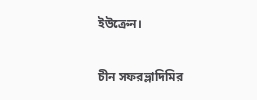ইউক্রেন।

চীন সফরভ্লাদিমির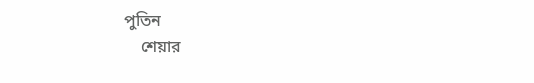পুতিন
    শেয়ার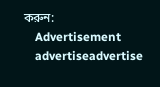করুন:
    Advertisement
    advertiseadvertise